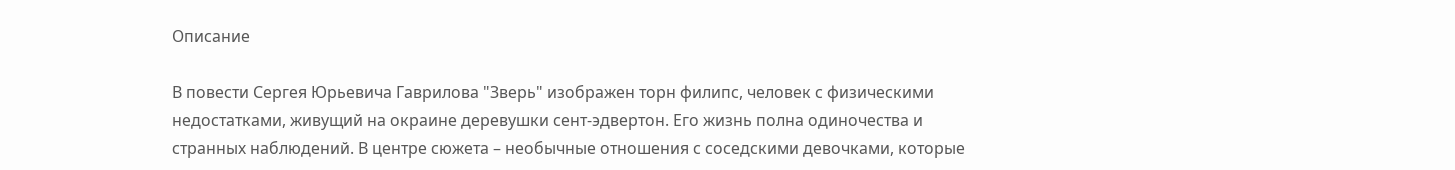Описание

В повести Сергея Юрьевича Гаврилова "Зверь" изображен торн филипс, человек с физическими недостатками, живущий на окраине деревушки сент-эдвертон. Его жизнь полна одиночества и странных наблюдений. В центре сюжета – необычные отношения с соседскими девочками, которые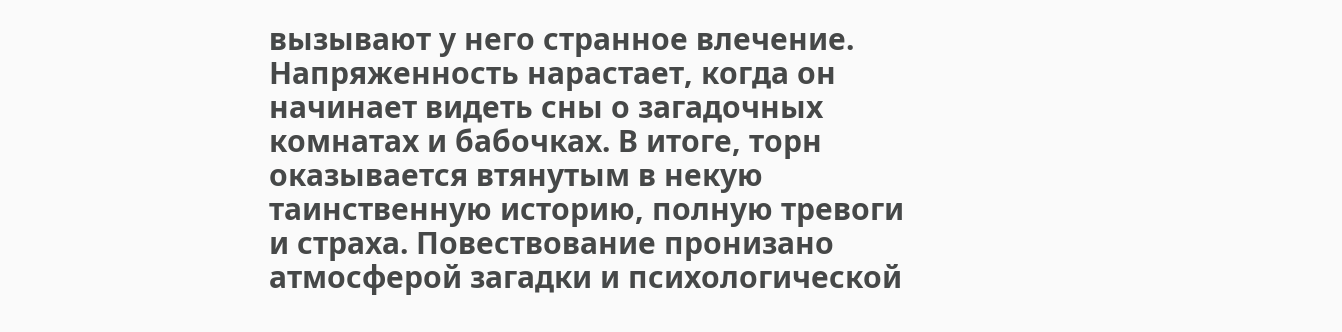вызывают у него странное влечение. Напряженность нарастает, когда он начинает видеть сны о загадочных комнатах и бабочках. В итоге, торн оказывается втянутым в некую таинственную историю, полную тревоги и страха. Повествование пронизано атмосферой загадки и психологической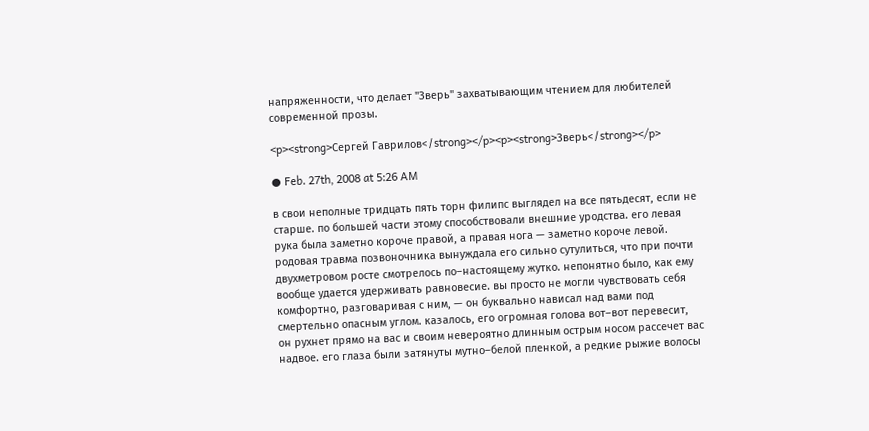напряженности, что делает "Зверь" захватывающим чтением для любителей современной прозы.

<p><strong>Сергей Гаврилов</strong></p><p><strong>Зверь</strong></p>

● Feb. 27th, 2008 at 5:26 AM

в свои неполные тридцать пять торн филипс выглядел на все пятьдесят, если не старше. по большей части этому способствовали внешние уродства. его левая рука была заметно короче правой, а правая нога — заметно короче левой. родовая травма позвоночника вынуждала его сильно сутулиться, что при почти двухметровом росте смотрелось по–настоящему жутко. непонятно было, как ему вообще удается удерживать равновесие. вы просто не могли чувствовать себя комфортно, разговаривая с ним, — он буквально нависал над вами под смертельно опасным углом. казалось, его огромная голова вот–вот перевесит, он рухнет прямо на вас и своим невероятно длинным острым носом рассечет вас надвое. его глаза были затянуты мутно–белой пленкой, а редкие рыжие волосы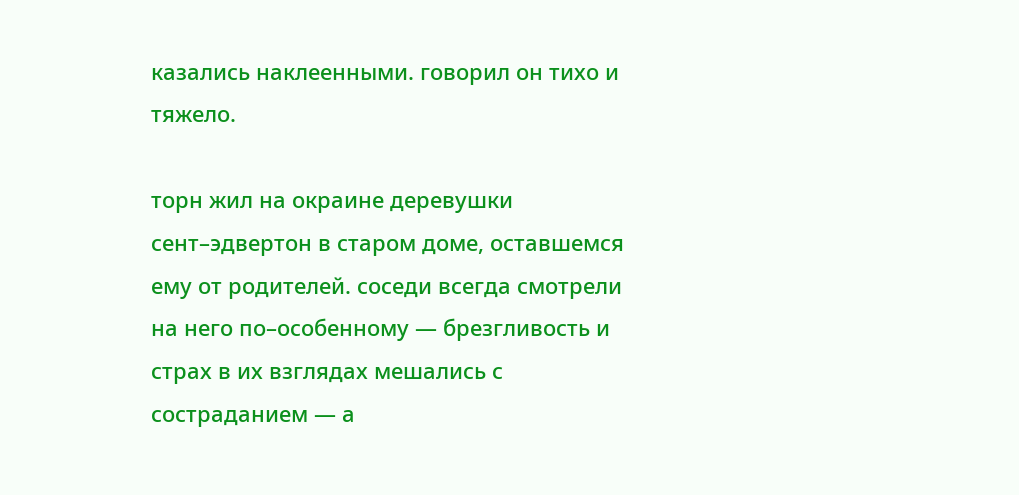казались наклеенными. говорил он тихо и тяжело.

торн жил на окраине деревушки сент–эдвертон в старом доме, оставшемся ему от родителей. соседи всегда смотрели на него по–особенному — брезгливость и страх в их взглядах мешались с состраданием — а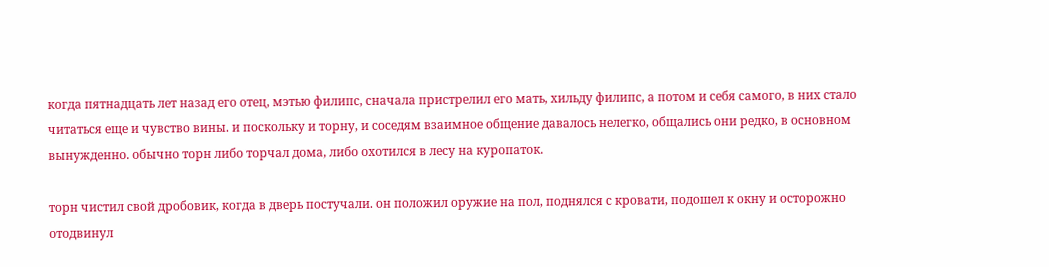когда пятнадцать лет назад его отец, мэтью филипс, сначала пристрелил его мать, хильду филипс, а потом и себя самого, в них стало читаться еще и чувство вины. и поскольку и торну, и соседям взаимное общение давалось нелегко, общались они редко, в основном вынужденно. обычно торн либо торчал дома, либо охотился в лесу на куропаток.

торн чистил свой дробовик, когда в дверь постучали. он положил оружие на пол, поднялся с кровати, подошел к окну и осторожно отодвинул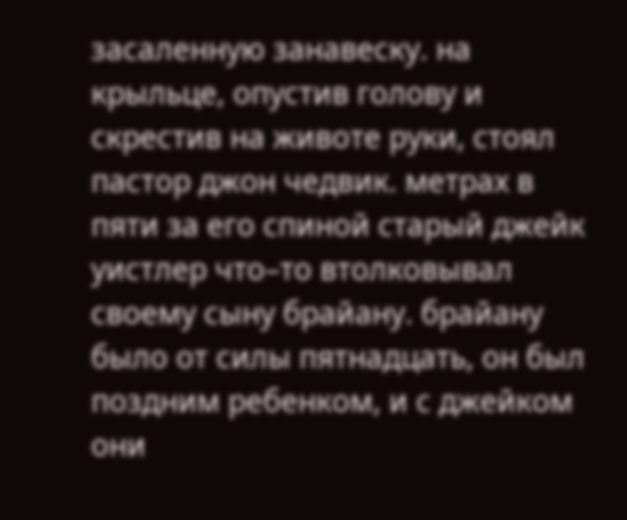засаленную занавеску. на крыльце, опустив голову и скрестив на животе руки, стоял пастор джон чедвик. метрах в пяти за его спиной старый джейк уистлер что–то втолковывал своему сыну брайану. брайану было от силы пятнадцать, он был поздним ребенком, и с джейком они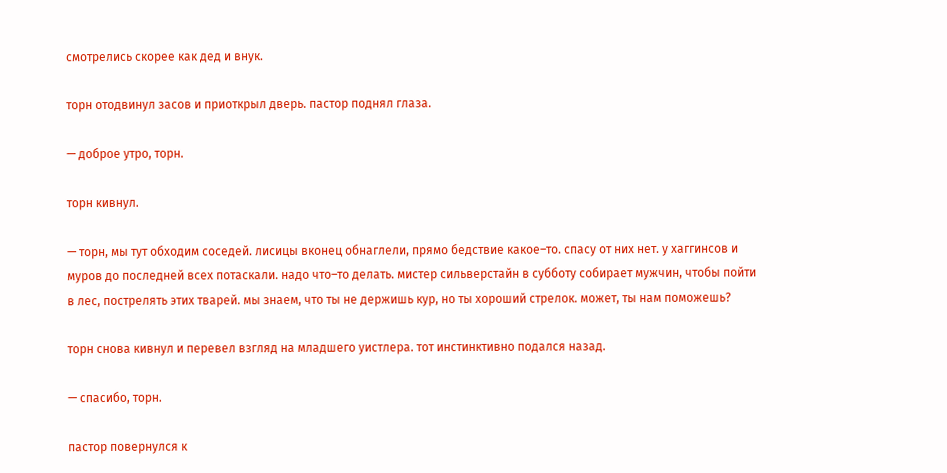смотрелись скорее как дед и внук.

торн отодвинул засов и приоткрыл дверь. пастор поднял глаза.

— доброе утро, торн.

торн кивнул.

— торн, мы тут обходим соседей. лисицы вконец обнаглели, прямо бедствие какое–то. спасу от них нет. у хаггинсов и муров до последней всех потаскали. надо что–то делать. мистер сильверстайн в субботу собирает мужчин, чтобы пойти в лес, пострелять этих тварей. мы знаем, что ты не держишь кур, но ты хороший стрелок. может, ты нам поможешь?

торн снова кивнул и перевел взгляд на младшего уистлера. тот инстинктивно подался назад.

— спасибо, торн.

пастор повернулся к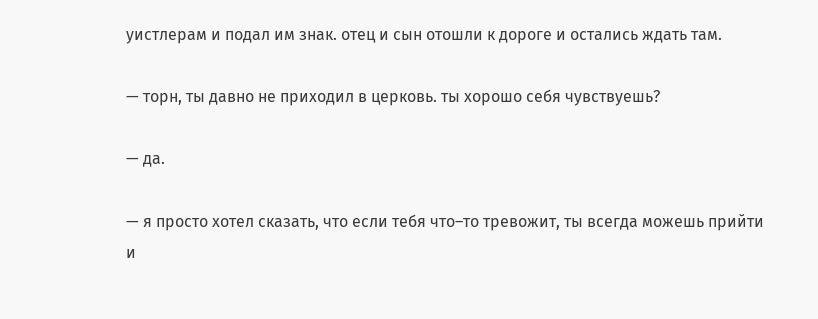уистлерам и подал им знак. отец и сын отошли к дороге и остались ждать там.

— торн, ты давно не приходил в церковь. ты хорошо себя чувствуешь?

— да.

— я просто хотел сказать, что если тебя что–то тревожит, ты всегда можешь прийти и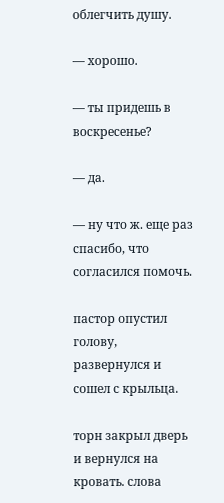облегчить душу.

— хорошо.

— ты придешь в воскресенье?

— да.

— ну что ж. еще раз спасибо, что согласился помочь.

пастор опустил голову, развернулся и сошел с крыльца.

торн закрыл дверь и вернулся на кровать. слова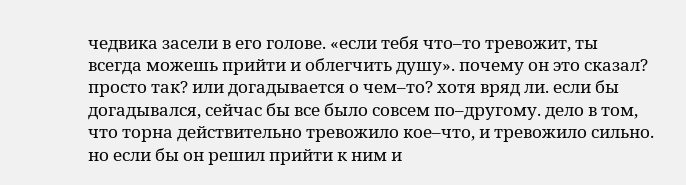чедвика засели в его голове. «если тебя что–то тревожит, ты всегда можешь прийти и облегчить душу». почему он это сказал? просто так? или догадывается о чем–то? хотя вряд ли. если бы догадывался, сейчас бы все было совсем по–другому. дело в том, что торна действительно тревожило кое–что, и тревожило сильно. но если бы он решил прийти к ним и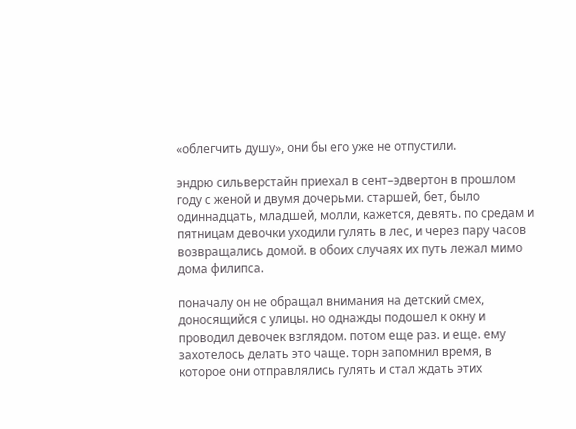«облегчить душу», они бы его уже не отпустили.

эндрю сильверстайн приехал в сент–эдвертон в прошлом году с женой и двумя дочерьми. старшей, бет, было одиннадцать, младшей, молли, кажется, девять. по средам и пятницам девочки уходили гулять в лес, и через пару часов возвращались домой. в обоих случаях их путь лежал мимо дома филипса.

поначалу он не обращал внимания на детский смех, доносящийся с улицы. но однажды подошел к окну и проводил девочек взглядом. потом еще раз. и еще. ему захотелось делать это чаще. торн запомнил время, в которое они отправлялись гулять и стал ждать этих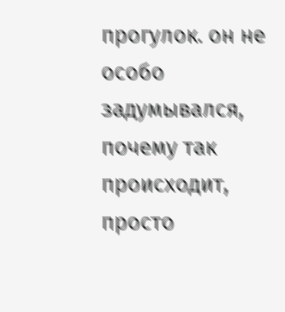прогулок. он не особо задумывался, почему так происходит, просто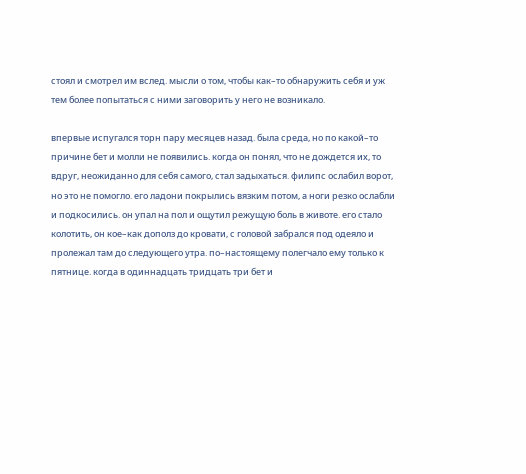стоял и смотрел им вслед. мысли о том, чтобы как–то обнаружить себя и уж тем более попытаться с ними заговорить у него не возникало.

впервые испугался торн пару месяцев назад. была среда, но по какой–то причине бет и молли не появились. когда он понял, что не дождется их, то вдруг, неожиданно для себя самого, стал задыхаться. филипс ослабил ворот, но это не помогло. его ладони покрылись вязким потом, а ноги резко ослабли и подкосились. он упал на пол и ощутил режущую боль в животе. его стало колотить, он кое–как дополз до кровати, с головой забрался под одеяло и пролежал там до следующего утра. по–настоящему полегчало ему только к пятнице. когда в одиннадцать тридцать три бет и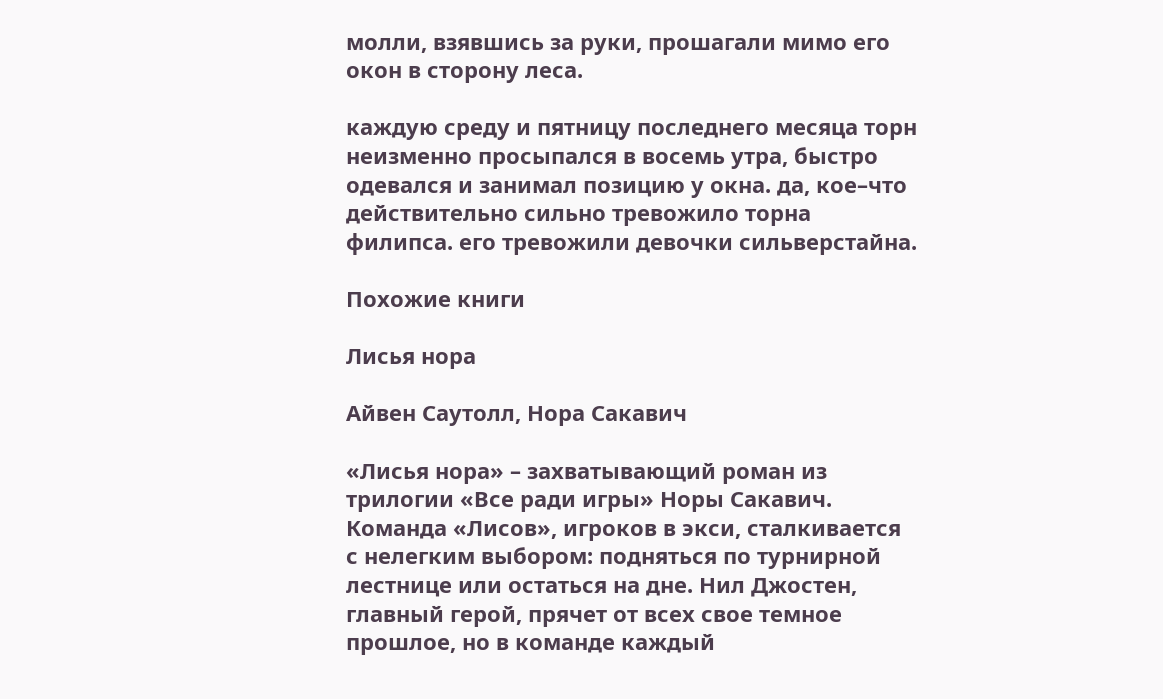молли, взявшись за руки, прошагали мимо его окон в сторону леса.

каждую среду и пятницу последнего месяца торн неизменно просыпался в восемь утра, быстро одевался и занимал позицию у окна. да, кое–что действительно сильно тревожило торна филипса. его тревожили девочки сильверстайна.

Похожие книги

Лисья нора

Айвен Саутолл, Нора Сакавич

«Лисья нора» – захватывающий роман из трилогии «Все ради игры» Норы Сакавич. Команда «Лисов», игроков в экси, сталкивается с нелегким выбором: подняться по турнирной лестнице или остаться на дне. Нил Джостен, главный герой, прячет от всех свое темное прошлое, но в команде каждый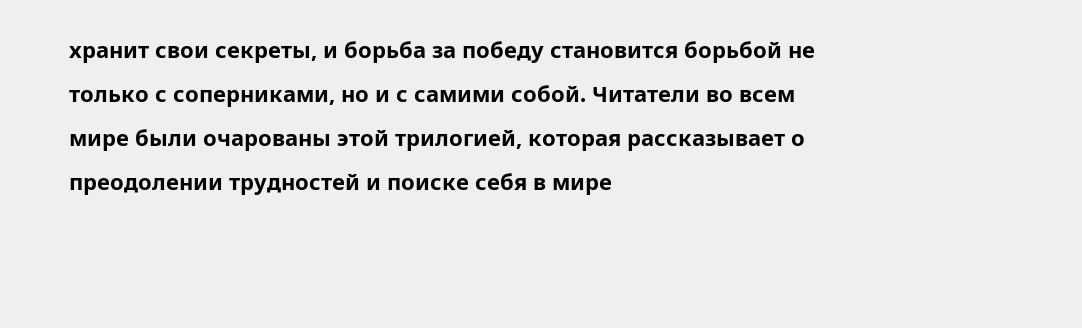хранит свои секреты, и борьба за победу становится борьбой не только с соперниками, но и с самими собой. Читатели во всем мире были очарованы этой трилогией, которая рассказывает о преодолении трудностей и поиске себя в мире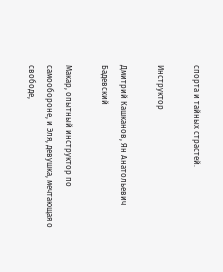спорта и тайных страстей.

Инструктор

Дмитрий Кашканов, Ян Анатольевич Бадевский

Макар, опытный инструктор по самообороне, и Эля, девушка, мечтающая о свободе,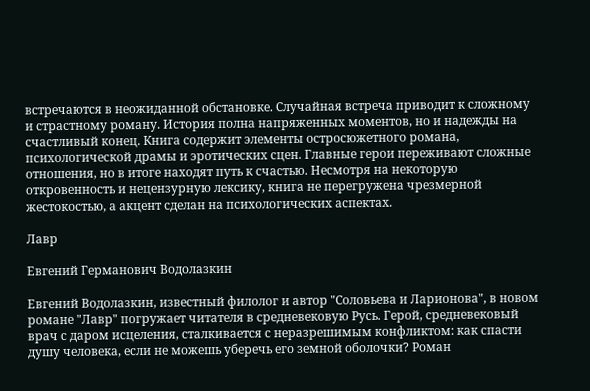встречаются в неожиданной обстановке. Случайная встреча приводит к сложному и страстному роману. История полна напряженных моментов, но и надежды на счастливый конец. Книга содержит элементы остросюжетного романа, психологической драмы и эротических сцен. Главные герои переживают сложные отношения, но в итоге находят путь к счастью. Несмотря на некоторую откровенность и нецензурную лексику, книга не перегружена чрезмерной жестокостью, а акцент сделан на психологических аспектах.

Лавр

Евгений Германович Водолазкин

Евгений Водолазкин, известный филолог и автор "Соловьева и Ларионова", в новом романе "Лавр" погружает читателя в средневековую Русь. Герой, средневековый врач с даром исцеления, сталкивается с неразрешимым конфликтом: как спасти душу человека, если не можешь уберечь его земной оболочки? Роман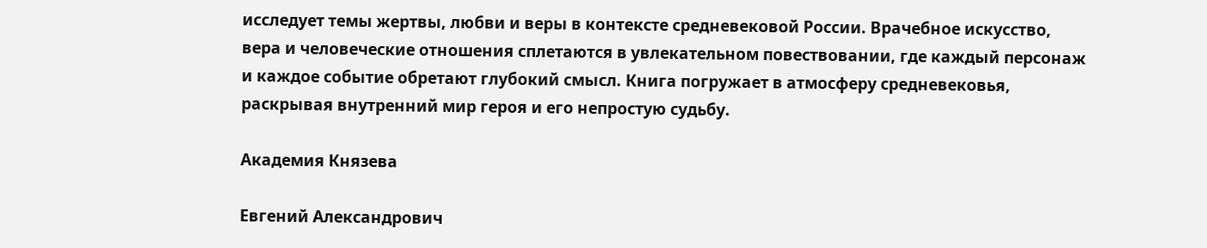исследует темы жертвы, любви и веры в контексте средневековой России. Врачебное искусство, вера и человеческие отношения сплетаются в увлекательном повествовании, где каждый персонаж и каждое событие обретают глубокий смысл. Книга погружает в атмосферу средневековья, раскрывая внутренний мир героя и его непростую судьбу.

Академия Князева

Евгений Александрович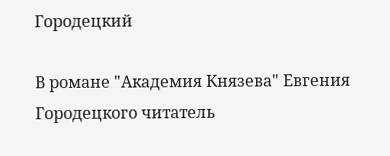Городецкий

В романе "Академия Князева" Евгения Городецкого читатель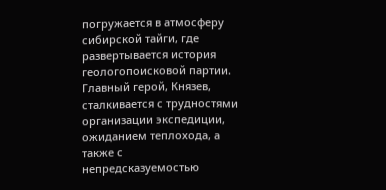погружается в атмосферу сибирской тайги, где развертывается история геологопоисковой партии. Главный герой, Князев, сталкивается с трудностями организации экспедиции, ожиданием теплохода, а также с непредсказуемостью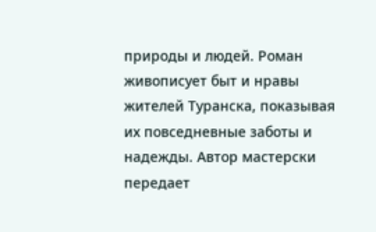природы и людей. Роман живописует быт и нравы жителей Туранска, показывая их повседневные заботы и надежды. Автор мастерски передает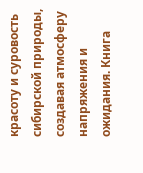красоту и суровость сибирской природы, создавая атмосферу напряжения и ожидания. Книга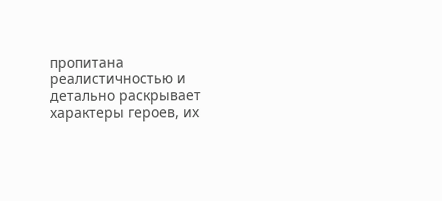пропитана реалистичностью и детально раскрывает характеры героев, их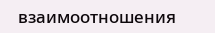взаимоотношения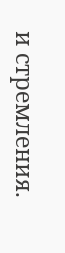и стремления.